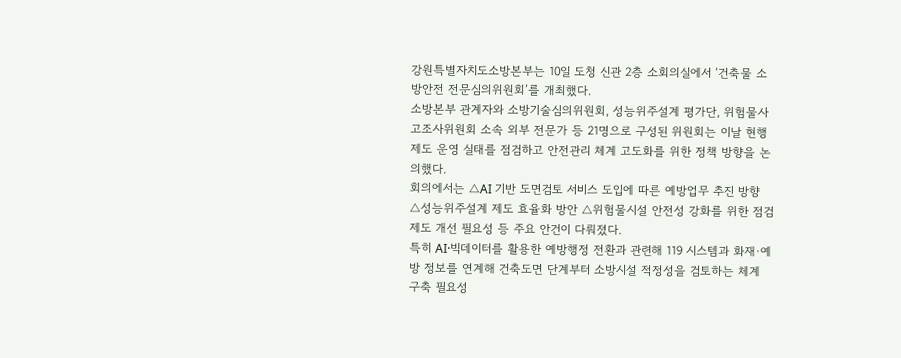강원특별자치도소방본부는 10일 도청 신관 2층 소회의실에서 ‘건축물 소방안전 전문심의위원회’를 개최했다.
소방본부 관계자와 소방기술심의위원회, 성능위주설계 평가단, 위험물사고조사위원회 소속 외부 전문가 등 21명으로 구성된 위원회는 이날 현행 제도 운영 실태를 점검하고 안전관리 체계 고도화를 위한 정책 방향을 논의했다.
회의에서는 △AI 기반 도면검토 서비스 도입에 따른 예방업무 추진 방향 △성능위주설계 제도 효율화 방안 △위험물시설 안전성 강화를 위한 점검제도 개선 필요성 등 주요 안건이 다뤄졌다.
특히 AI·빅데이터를 활용한 예방행정 전환과 관련해 119 시스템과 화재·예방 정보를 연계해 건축도면 단계부터 소방시설 적정성을 검토하는 체계 구축 필요성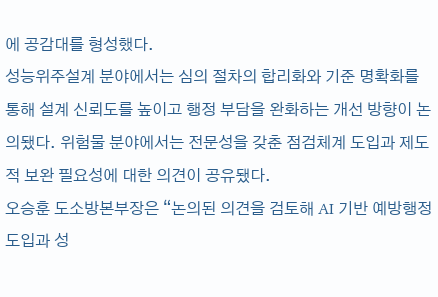에 공감대를 형성했다.
성능위주설계 분야에서는 심의 절차의 합리화와 기준 명확화를 통해 설계 신뢰도를 높이고 행정 부담을 완화하는 개선 방향이 논의됐다. 위험물 분야에서는 전문성을 갖춘 점검체계 도입과 제도적 보완 필요성에 대한 의견이 공유됐다.
오승훈 도소방본부장은 “논의된 의견을 검토해 AI 기반 예방행정 도입과 성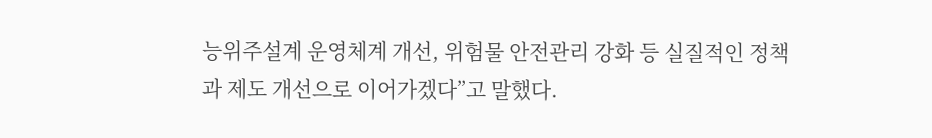능위주설계 운영체계 개선, 위험물 안전관리 강화 등 실질적인 정책과 제도 개선으로 이어가겠다”고 말했다.